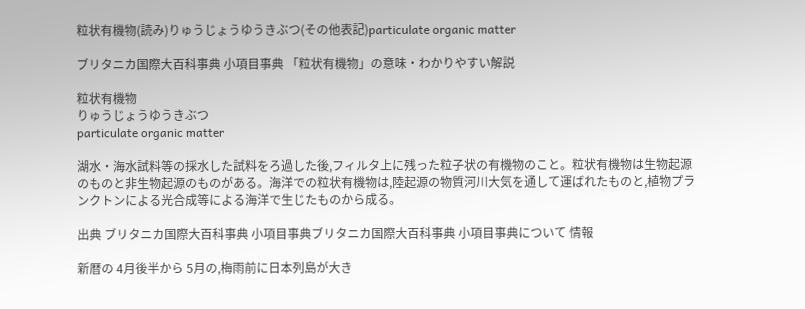粒状有機物(読み)りゅうじょうゆうきぶつ(その他表記)particulate organic matter

ブリタニカ国際大百科事典 小項目事典 「粒状有機物」の意味・わかりやすい解説

粒状有機物
りゅうじょうゆうきぶつ
particulate organic matter

湖水・海水試料等の採水した試料をろ過した後,フィルタ上に残った粒子状の有機物のこと。粒状有機物は生物起源のものと非生物起源のものがある。海洋での粒状有機物は,陸起源の物質河川大気を通して運ばれたものと,植物プランクトンによる光合成等による海洋で生じたものから成る。

出典 ブリタニカ国際大百科事典 小項目事典ブリタニカ国際大百科事典 小項目事典について 情報

新暦の 4月後半から 5月の,梅雨前に日本列島が大き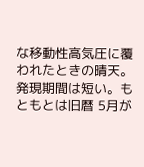な移動性高気圧に覆われたときの晴天。発現期間は短い。もともとは旧暦 5月が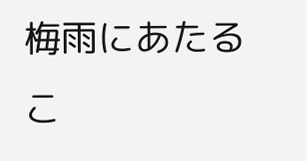梅雨にあたるこ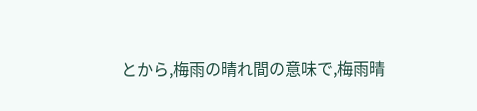とから,梅雨の晴れ間の意味で,梅雨晴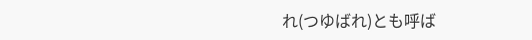れ(つゆばれ)とも呼ば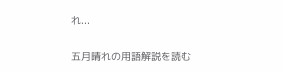れ...

五月晴れの用語解説を読む